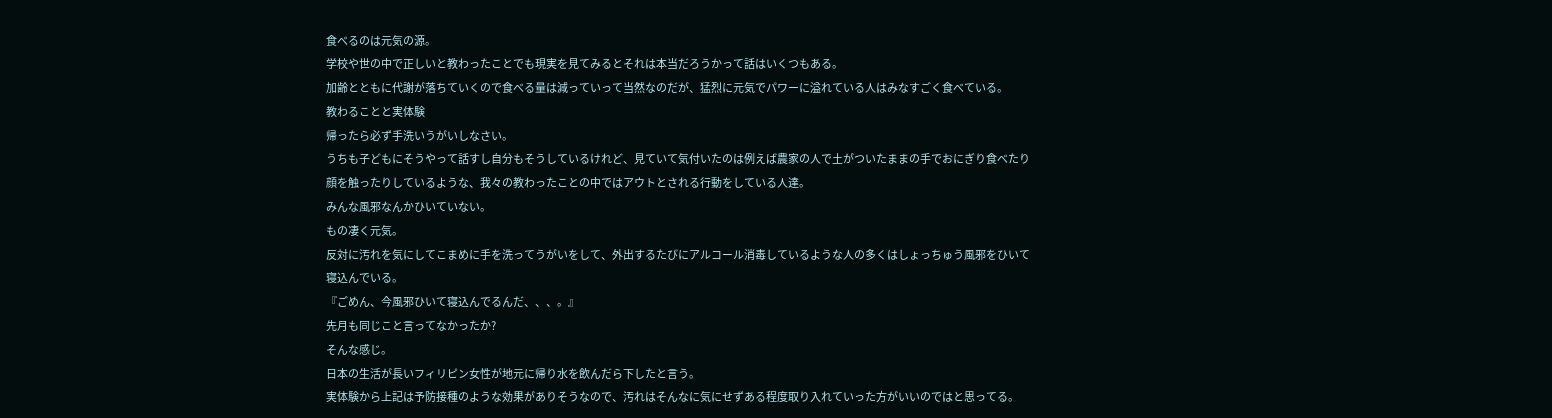食べるのは元気の源。
学校や世の中で正しいと教わったことでも現実を見てみるとそれは本当だろうかって話はいくつもある。
加齢とともに代謝が落ちていくので食べる量は減っていって当然なのだが、猛烈に元気でパワーに溢れている人はみなすごく食べている。
教わることと実体験
帰ったら必ず手洗いうがいしなさい。
うちも子どもにそうやって話すし自分もそうしているけれど、見ていて気付いたのは例えば農家の人で土がついたままの手でおにぎり食べたり顔を触ったりしているような、我々の教わったことの中ではアウトとされる行動をしている人達。
みんな風邪なんかひいていない。
もの凄く元気。
反対に汚れを気にしてこまめに手を洗ってうがいをして、外出するたびにアルコール消毒しているような人の多くはしょっちゅう風邪をひいて寝込んでいる。
『ごめん、今風邪ひいて寝込んでるんだ、、、。』
先月も同じこと言ってなかったか?
そんな感じ。
日本の生活が長いフィリピン女性が地元に帰り水を飲んだら下したと言う。
実体験から上記は予防接種のような効果がありそうなので、汚れはそんなに気にせずある程度取り入れていった方がいいのではと思ってる。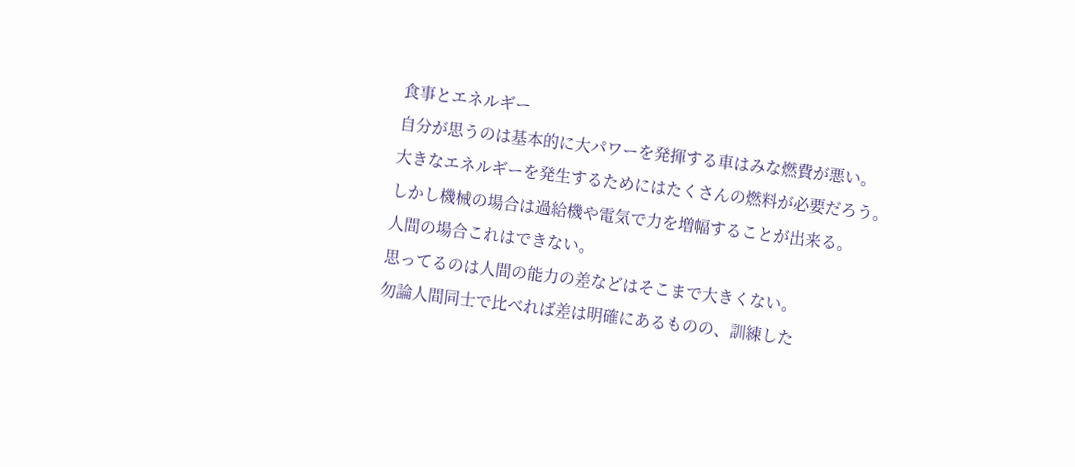食事とエネルギー
自分が思うのは基本的に大パワーを発揮する車はみな燃費が悪い。
大きなエネルギーを発生するためにはたくさんの燃料が必要だろう。
しかし機械の場合は過給機や電気で力を増幅することが出来る。
人間の場合これはできない。
思ってるのは人間の能力の差などはそこまで大きくない。
勿論人間同士で比べれば差は明確にあるものの、訓練した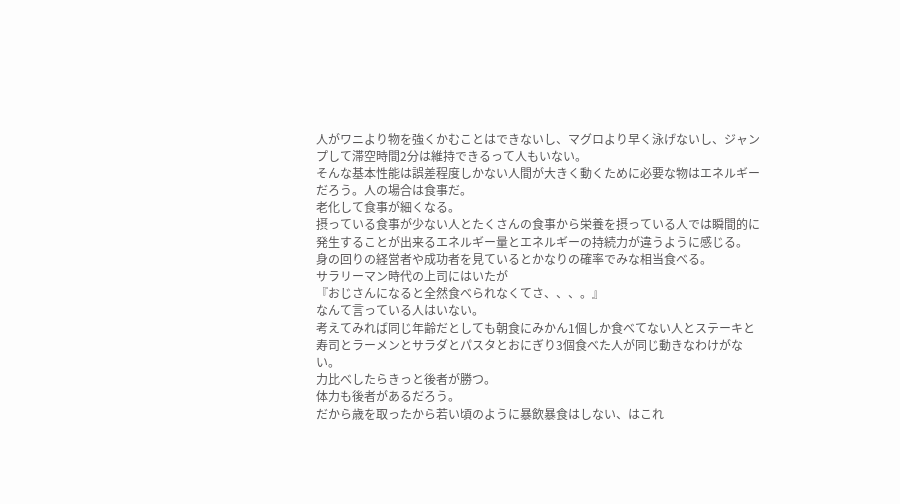人がワニより物を強くかむことはできないし、マグロより早く泳げないし、ジャンプして滞空時間2分は維持できるって人もいない。
そんな基本性能は誤差程度しかない人間が大きく動くために必要な物はエネルギーだろう。人の場合は食事だ。
老化して食事が細くなる。
摂っている食事が少ない人とたくさんの食事から栄養を摂っている人では瞬間的に発生することが出来るエネルギー量とエネルギーの持続力が違うように感じる。
身の回りの経営者や成功者を見ているとかなりの確率でみな相当食べる。
サラリーマン時代の上司にはいたが
『おじさんになると全然食べられなくてさ、、、。』
なんて言っている人はいない。
考えてみれば同じ年齢だとしても朝食にみかん1個しか食べてない人とステーキと寿司とラーメンとサラダとパスタとおにぎり3個食べた人が同じ動きなわけがない。
力比べしたらきっと後者が勝つ。
体力も後者があるだろう。
だから歳を取ったから若い頃のように暴飲暴食はしない、はこれ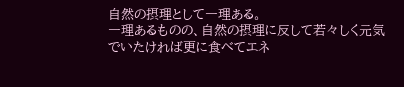自然の摂理として一理ある。
一理あるものの、自然の摂理に反して若々しく元気でいたければ更に食べてエネ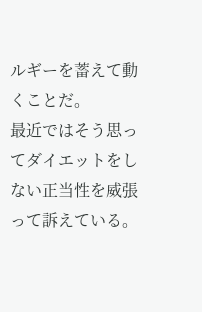ルギーを蓄えて動くことだ。
最近ではそう思ってダイエットをしない正当性を威張って訴えている。